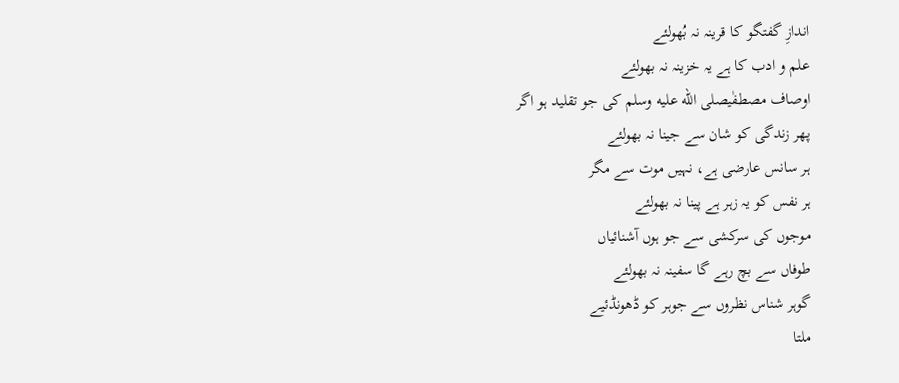اندازِ گفتگو کا قرینہ نہ بُھولئے
علم و ادب کا ہے یہ خزینہ نہ بھولئے
اوصاف مصطفٰیصلى الله عليه وسلم کی جو تقلید ہو اگر
پھر زندگی کو شان سے جینا نہ بھولئے
ہر سانس عارضی ہے، نہیں موت سے مگر
ہر نفس کو یہ زہر ہے پینا نہ بھولئے
موجوں کی سرکشی سے جو ہوں آشنائیاں
طوفاں سے بچ رہے گا سفینہ نہ بھولئے
گوہر شناس نظروں سے جوہر کو ڈھونڈئیے
ملتا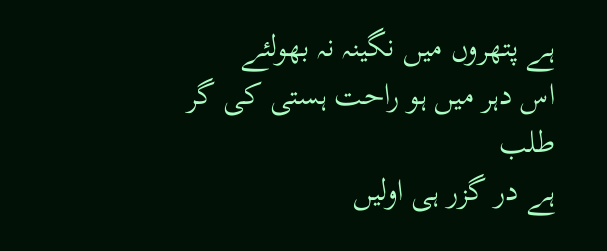ہے پتھروں میں نگینہ نہ بھولئے
اس دہر میں ہو راحت ہستی کی گر طلب
ہے در گزر ہی اولیں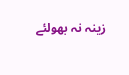زینہ نہ بھولئے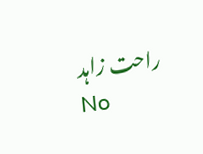راحت زاہد
No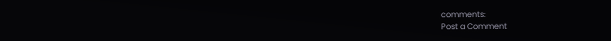comments:
Post a Comment